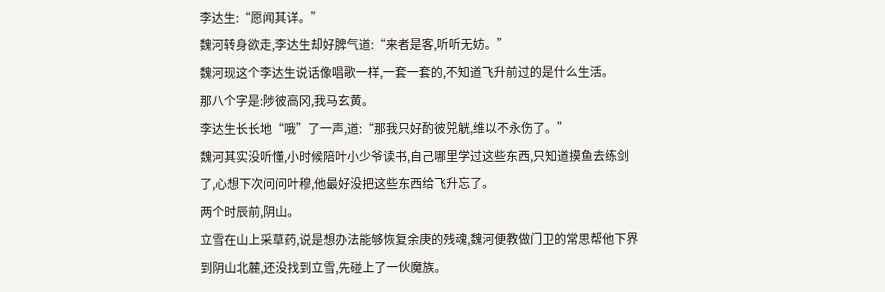李达生:“愿闻其详。”
魏河转身欲走,李达生却好脾气道:“来者是客,听听无妨。”
魏河现这个李达生说话像唱歌一样,一套一套的,不知道飞升前过的是什么生活。
那八个字是:陟彼高冈,我马玄黄。
李达生长长地“哦”了一声,道:“那我只好酌彼兕觥,维以不永伤了。”
魏河其实没听懂,小时候陪叶小少爷读书,自己哪里学过这些东西,只知道摸鱼去练剑了,心想下次问问叶穆,他最好没把这些东西给飞升忘了。
两个时辰前,阴山。
立雪在山上采草药,说是想办法能够恢复余庚的残魂,魏河便教做门卫的常思帮他下界到阴山北麓,还没找到立雪,先碰上了一伙魔族。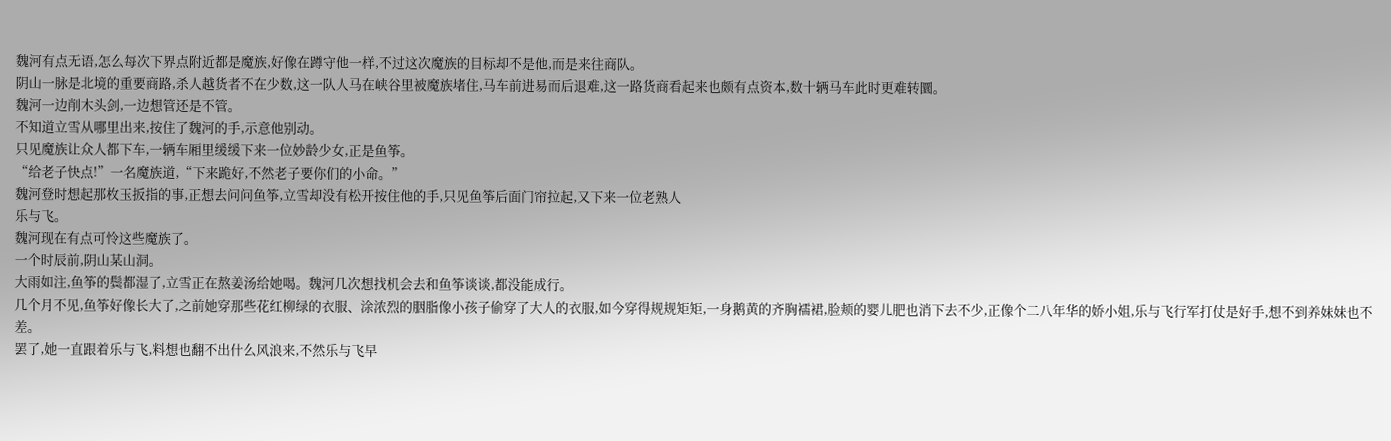魏河有点无语,怎么每次下界点附近都是魔族,好像在蹲守他一样,不过这次魔族的目标却不是他,而是来往商队。
阴山一脉是北境的重要商路,杀人越货者不在少数,这一队人马在峡谷里被魔族堵住,马车前进易而后退难,这一路货商看起来也颇有点资本,数十辆马车此时更难转圜。
魏河一边削木头剑,一边想管还是不管。
不知道立雪从哪里出来,按住了魏河的手,示意他别动。
只见魔族让众人都下车,一辆车厢里缓缓下来一位妙龄少女,正是鱼筝。
“给老子快点!”一名魔族道,“下来跪好,不然老子要你们的小命。”
魏河登时想起那枚玉扳指的事,正想去问问鱼筝,立雪却没有松开按住他的手,只见鱼筝后面门帘拉起,又下来一位老熟人
乐与飞。
魏河现在有点可怜这些魔族了。
一个时辰前,阴山某山洞。
大雨如注,鱼筝的鬓都湿了,立雪正在熬姜汤给她喝。魏河几次想找机会去和鱼筝谈谈,都没能成行。
几个月不见,鱼筝好像长大了,之前她穿那些花红柳绿的衣服、涂浓烈的胭脂像小孩子偷穿了大人的衣服,如今穿得规规矩矩,一身鹅黄的齐胸襦裙,脸颊的婴儿肥也消下去不少,正像个二八年华的娇小姐,乐与飞行军打仗是好手,想不到养妹妹也不差。
罢了,她一直跟着乐与飞,料想也翻不出什么风浪来,不然乐与飞早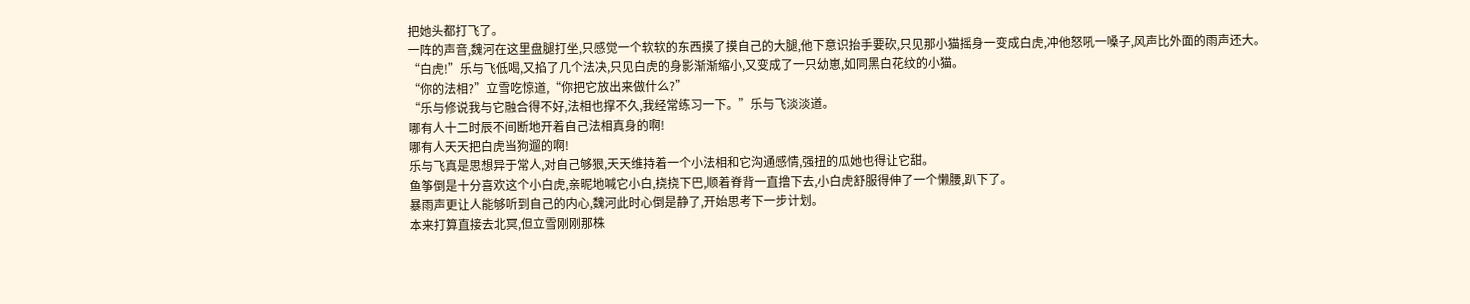把她头都打飞了。
一阵的声音,魏河在这里盘腿打坐,只感觉一个软软的东西摸了摸自己的大腿,他下意识抬手要砍,只见那小猫摇身一变成白虎,冲他怒吼一嗓子,风声比外面的雨声还大。
“白虎!”乐与飞低喝,又掐了几个法决,只见白虎的身影渐渐缩小,又变成了一只幼崽,如同黑白花纹的小猫。
“你的法相?”立雪吃惊道,“你把它放出来做什么?”
“乐与修说我与它融合得不好,法相也撑不久,我经常练习一下。”乐与飞淡淡道。
哪有人十二时辰不间断地开着自己法相真身的啊!
哪有人天天把白虎当狗遛的啊!
乐与飞真是思想异于常人,对自己够狠,天天维持着一个小法相和它沟通感情,强扭的瓜她也得让它甜。
鱼筝倒是十分喜欢这个小白虎,亲昵地喊它小白,挠挠下巴,顺着脊背一直撸下去,小白虎舒服得伸了一个懒腰,趴下了。
暴雨声更让人能够听到自己的内心,魏河此时心倒是静了,开始思考下一步计划。
本来打算直接去北冥,但立雪刚刚那株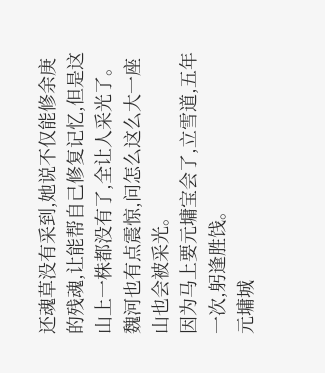还魂草没有采到,她说不仅能修余庚的残魂,让能帮自己修复记忆,但是这山上一株都没有了,全让人采光了。
魏河也有点震惊,问怎么这么大一座山也会被采光。
因为马上要元墉宝会了,立雪道,五年一次,躬逢胜饯。
元墉城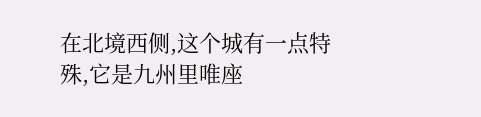在北境西侧,这个城有一点特殊,它是九州里唯座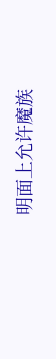明面上允许魔族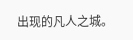出现的凡人之城。